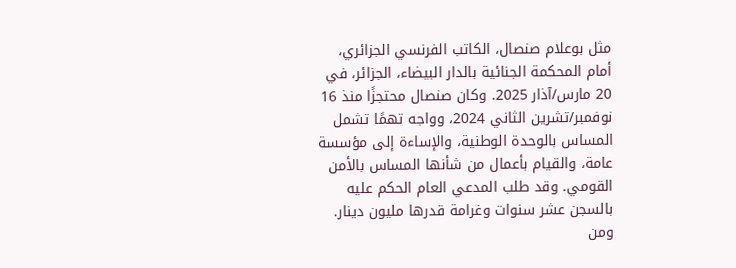مثل بوعلام صنصال، الكاتب الفرنسي الجزائري، أمام المحكمة الجنائية بالدار البيضاء، الجزائر، في 20 مارس/آذار 2025. وكان صنصال محتجزًا منذ 16 نوفمبر/تشرين الثاني 2024، وواجه تهمًا تشمل المساس بالوحدة الوطنية، والإساءة إلى مؤسسة عامة، والقيام بأعمال من شأنها المساس بالأمن القومي. وقد طلب المدعي العام الحكم عليه بالسجن عشر سنوات وغرامة قدرها مليون دينار. ومن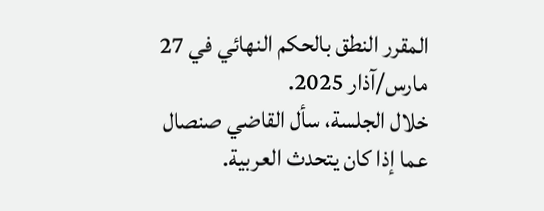المقرر النطق بالحكم النهائي في 27 مارس/آذار 2025.
خلال الجلسة، سأل القاضي صنصال عما إذا كان يتحدث العربية.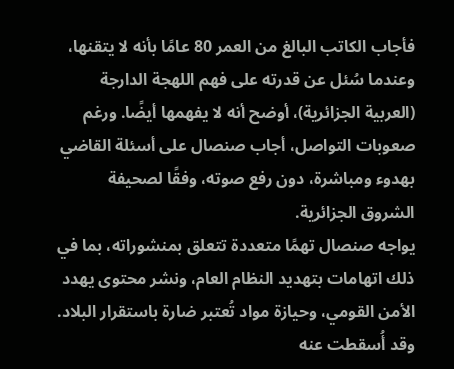فأجاب الكاتب البالغ من العمر 80 عامًا بأنه لا يتقنها، وعندما سُئل عن قدرته على فهم اللهجة الدارجة (العربية الجزائرية)، أوضح أنه لا يفهمها أيضًا. ورغم صعوبات التواصل، أجاب صنصال على أسئلة القاضي بهدوء ومباشرة، دون رفع صوته، وفقًا لصحيفة الشروق الجزائرية.
يواجه صنصال تهمًا متعددة تتعلق بمنشوراته، بما في ذلك اتهامات بتهديد النظام العام، ونشر محتوى يهدد الأمن القومي، وحيازة مواد تُعتبر ضارة باستقرار البلاد. وقد أُسقطت عنه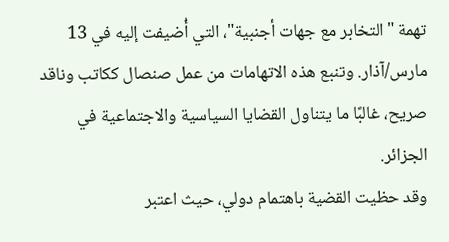تهمة "التخابر مع جهات أجنبية"، التي أُضيفت إليه في 13 مارس/آذار. وتنبع هذه الاتهامات من عمل صنصال ككاتب وناقد صريح، غالبًا ما يتناول القضايا السياسية والاجتماعية في الجزائر.
وقد حظيت القضية باهتمام دولي، حيث اعتبر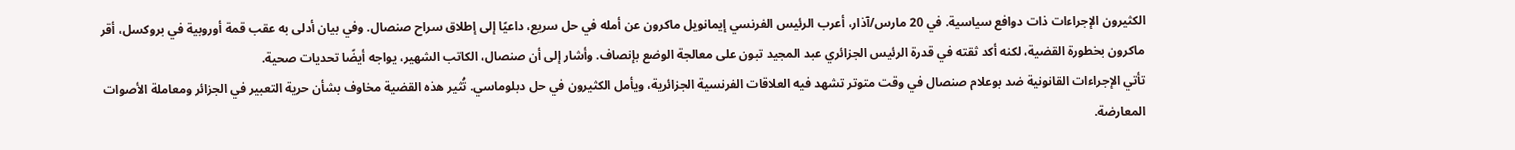الكثيرون الإجراءات ذات دوافع سياسية. في 20 مارس/آذار، أعرب الرئيس الفرنسي إيمانويل ماكرون عن أمله في حل سريع، داعيًا إلى إطلاق سراح صنصال. وفي بيان أدلى به عقب قمة أوروبية في بروكسل، أقر ماكرون بخطورة القضية، لكنه أكد ثقته في قدرة الرئيس الجزائري عبد المجيد تبون على معالجة الوضع بإنصاف. وأشار إلى أن صنصال، الكاتب الشهير، يواجه أيضًا تحديات صحية.
تأتي الإجراءات القانونية ضد بوعلام صنصال في وقت متوتر تشهد فيه العلاقات الفرنسية الجزائرية، ويأمل الكثيرون في حل دبلوماسي. تُثير هذه القضية مخاوف بشأن حرية التعبير في الجزائر ومعاملة الأصوات المعارضة.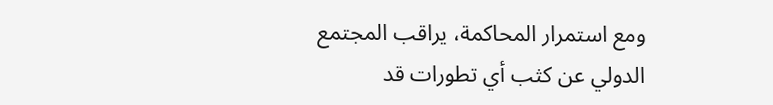ومع استمرار المحاكمة، يراقب المجتمع الدولي عن كثب أي تطورات قد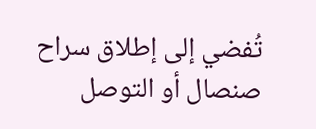تُفضي إلى إطلاق سراح صنصال أو التوصل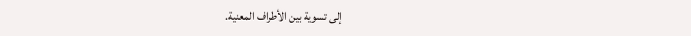إلى تسوية بين الأطراف المعنية.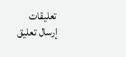تعليقات
إرسال تعليق